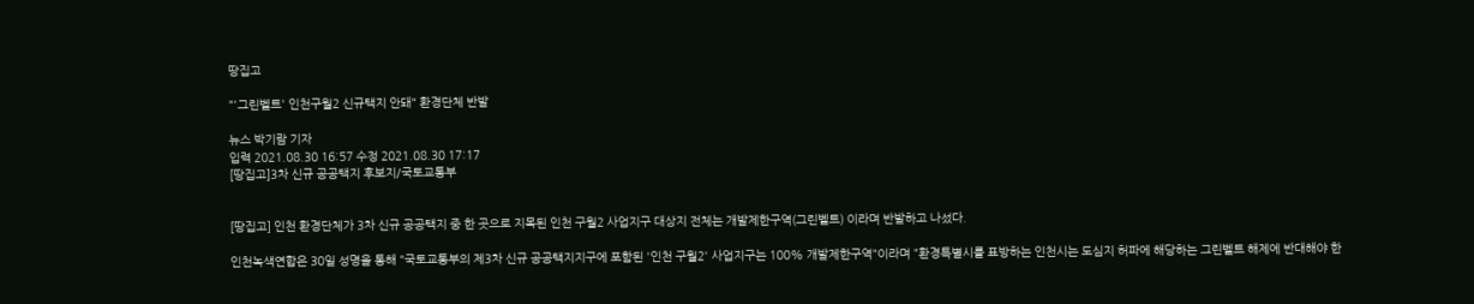땅집고

"'그린벨트' 인천구월2 신규택지 안돼" 환경단체 반발

뉴스 박기람 기자
입력 2021.08.30 16:57 수정 2021.08.30 17:17
[땅집고]3차 신규 공공택지 후보지/국토교통부


[땅집고] 인천 환경단체가 3차 신규 공공택지 중 한 곳으로 지목된 인천 구월2 사업지구 대상지 전체는 개발제한구역(그린벨트) 이라며 반발하고 나섰다.

인천녹색연합은 30일 성명을 통해 "국토교통부의 제3차 신규 공공택지지구에 포함된 '인천 구월2' 사업지구는 100% 개발제한구역"이라며 "환경특별시를 표방하는 인천시는 도심지 허파에 해당하는 그린벨트 해제에 반대해야 한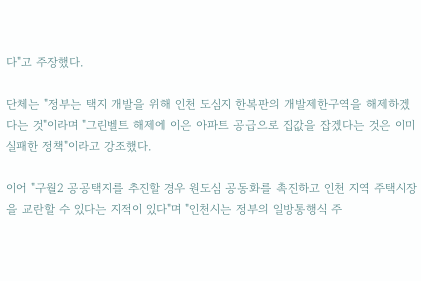다"고 주장했다.

단체는 "정부는 택지 개발을 위해 인천 도심지 한복판의 개발제한구역을 해제하겠다는 것"이라며 "그린벨트 해제에 이은 아파트 공급으로 집값을 잡겠다는 것은 이미 실패한 정책"이라고 강조했다.

이어 "구월2 공공택지를 추진할 경우 원도심 공동화를 촉진하고 인천 지역 주택시장을 교란할 수 있다는 지적이 있다"며 "인천시는 정부의 일방통행식 주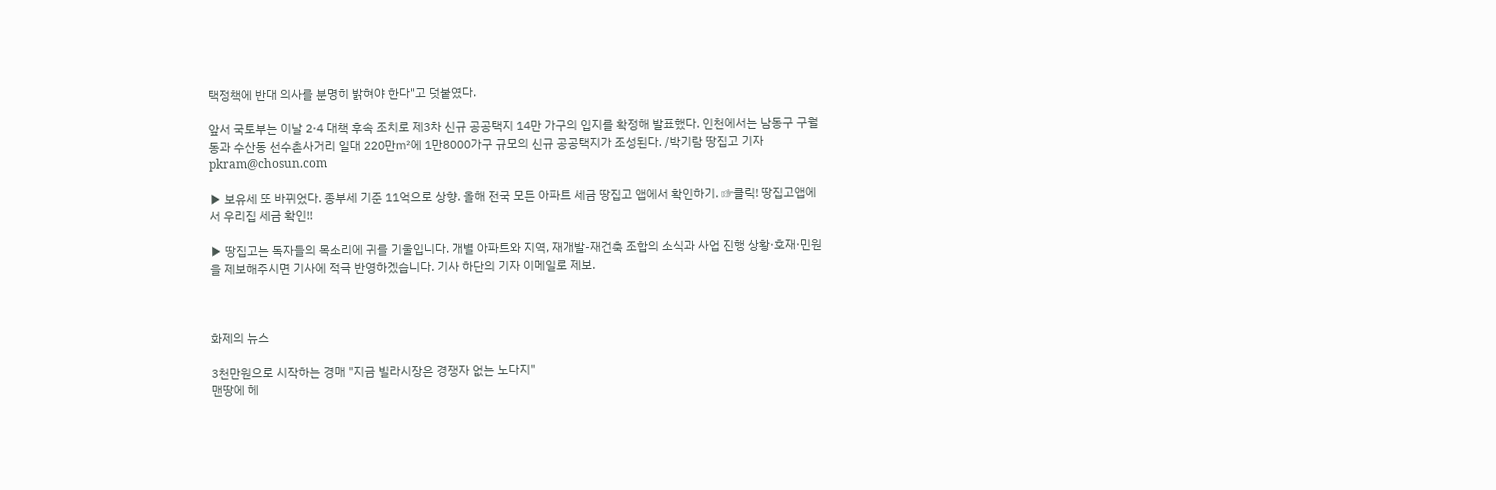택정책에 반대 의사를 분명히 밝혀야 한다"고 덧붙였다.

앞서 국토부는 이날 2·4 대책 후속 조치로 제3차 신규 공공택지 14만 가구의 입지를 확정해 발표했다. 인천에서는 남동구 구월동과 수산동 선수촌사거리 일대 220만㎡에 1만8000가구 규모의 신규 공공택지가 조성된다. /박기람 땅집고 기자 pkram@chosun.com

▶ 보유세 또 바뀌었다. 종부세 기준 11억으로 상향. 올해 전국 모든 아파트 세금 땅집고 앱에서 확인하기. ☞클릭! 땅집고앱에서 우리집 세금 확인!!

▶ 땅집고는 독자들의 목소리에 귀를 기울입니다. 개별 아파트와 지역, 재개발-재건축 조합의 소식과 사업 진행 상황·호재·민원을 제보해주시면 기사에 적극 반영하겠습니다. 기사 하단의 기자 이메일로 제보.



화제의 뉴스

3천만원으로 시작하는 경매 "지금 빌라시장은 경쟁자 없는 노다지"
맨땅에 헤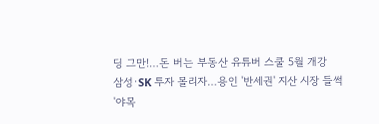딩 그만!…돈 버는 부동산 유튜버 스쿨 5월 개강
삼성·SK 투자 몰리자…용인 '반세권' 지산 시장 들썩
'야목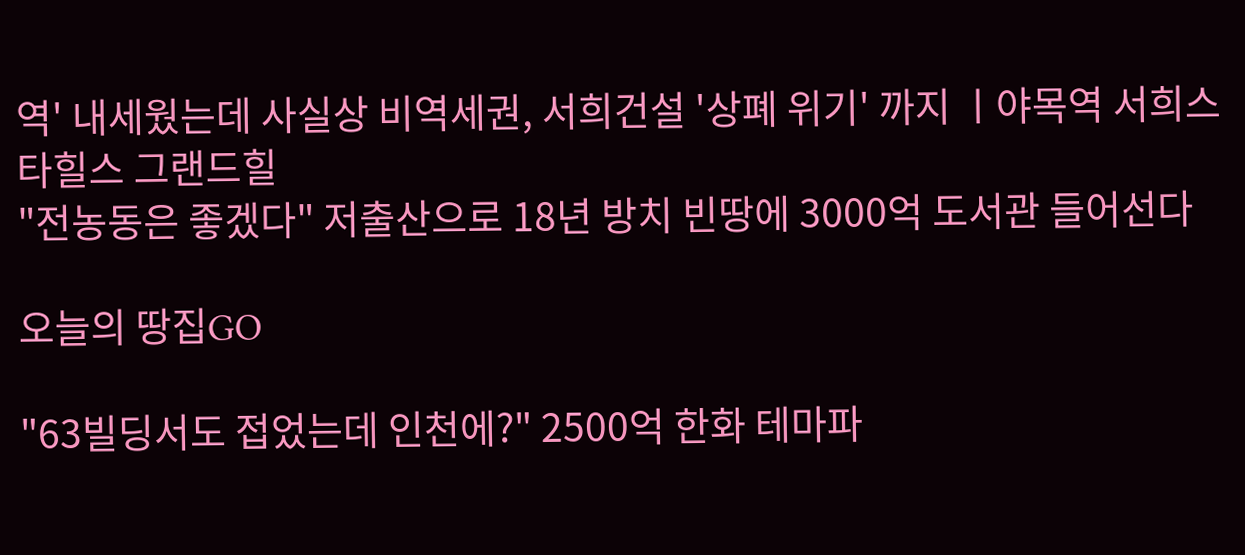역' 내세웠는데 사실상 비역세권, 서희건설 '상폐 위기' 까지 ㅣ야목역 서희스타힐스 그랜드힐
"전농동은 좋겠다" 저출산으로 18년 방치 빈땅에 3000억 도서관 들어선다

오늘의 땅집GO

"63빌딩서도 접었는데 인천에?" 2500억 한화 테마파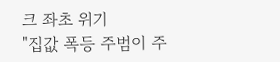크 좌초 위기
"집값 폭등 주범이 주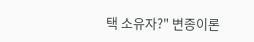택 소유자?" 변종이론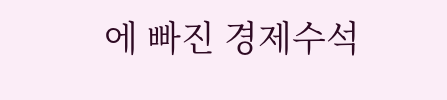에 빠진 경제수석